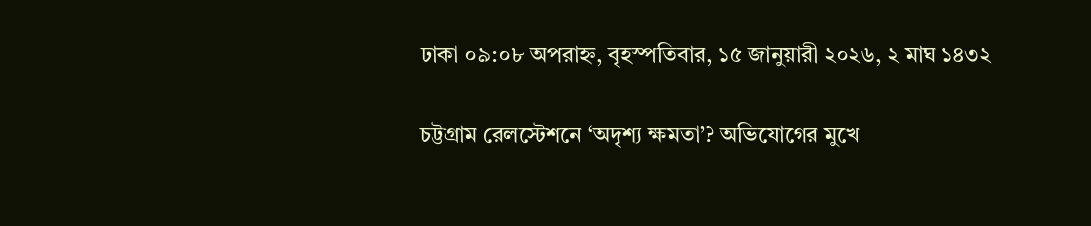ঢাকা ০৯:০৮ অপরাহ্ন, বৃহস্পতিবার, ১৫ জানুয়ারী ২০২৬, ২ মাঘ ১৪৩২

চট্টগ্রাম রেলস্টেশনে ‘অদৃশ্য ক্ষমতা’? অভিযোগের মুখে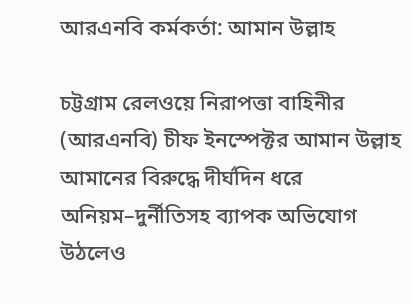আরএনবি কর্মকর্তা: আমান উল্লাহ

চট্টগ্রাম রেলওয়ে নিরাপত্তা বাহিনীর (আরএনবি) চীফ ইনস্পেক্টর আমান উল্লাহ আমানের বিরুদ্ধে দীর্ঘদিন ধরে অনিয়ম–দুর্নীতিসহ ব্যাপক অভিযোগ উঠলেও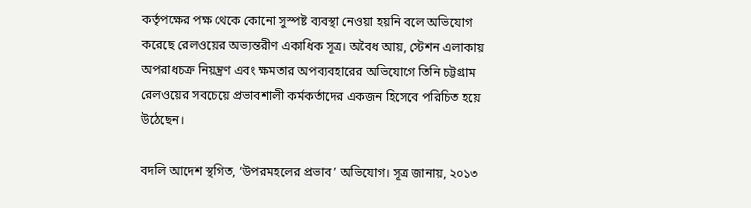কর্তৃপক্ষের পক্ষ থেকে কোনো সুস্পষ্ট ব্যবস্থা নেওয়া হয়নি বলে অভিযোগ করেছে রেলওয়ের অভ্যন্তরীণ একাধিক সূত্র। অবৈধ আয়, স্টেশন এলাকায় অপরাধচক্র নিয়ন্ত্রণ এবং ক্ষমতার অপব্যবহারের অভিযোগে তিনি চট্টগ্রাম রেলওয়ের সবচেয়ে প্রভাবশালী কর্মকর্তাদের একজন হিসেবে পরিচিত হয়ে উঠেছেন।

বদলি আদেশ স্থগিত, ‘উপরমহলের প্রভাব’ অভিযোগ। সূত্র জানায়, ২০১৩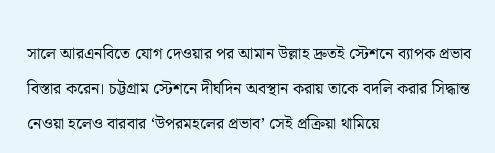সালে আরএনবিতে যোগ দেওয়ার পর আমান উল্লাহ দ্রুতই স্টেশনে ব্যাপক প্রভাব বিস্তার করেন। চট্টগ্রাম স্টেশনে দীর্ঘদিন অবস্থান করায় তাকে বদলি করার সিদ্ধান্ত নেওয়া হলেও বারবার ‘উপরমহলের প্রভাব’ সেই প্রক্রিয়া থামিয়ে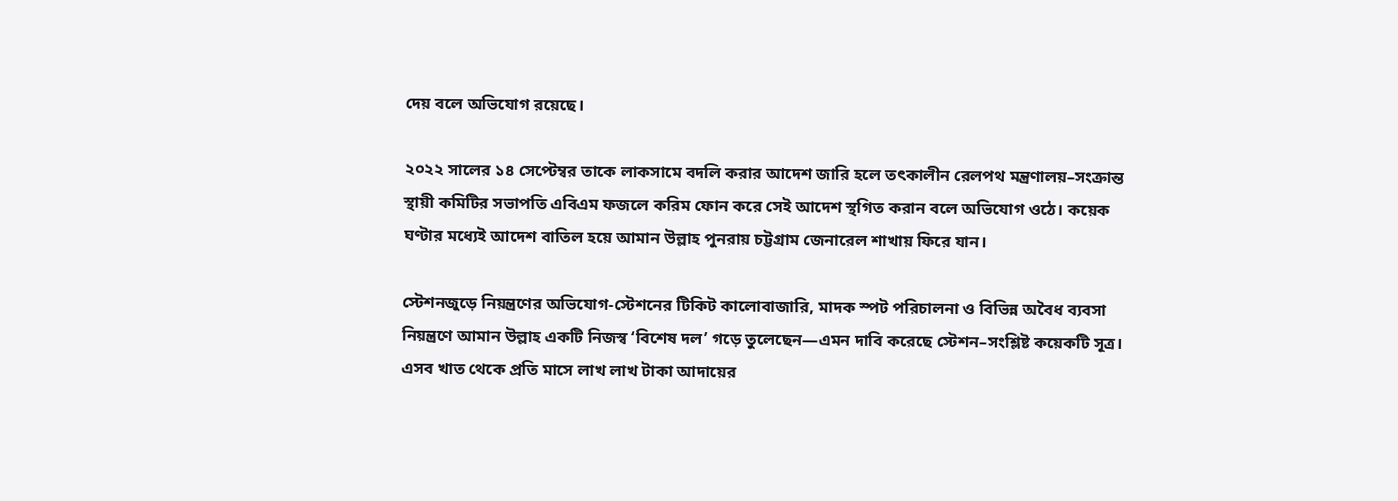দেয় বলে অভিযোগ রয়েছে।

২০২২ সালের ১৪ সেপ্টেম্বর তাকে লাকসামে বদলি করার আদেশ জারি হলে তৎকালীন রেলপথ মন্ত্রণালয়–সংক্রান্ত স্থায়ী কমিটির সভাপতি এবিএম ফজলে করিম ফোন করে সেই আদেশ স্থগিত করান বলে অভিযোগ ওঠে। কয়েক ঘণ্টার মধ্যেই আদেশ বাতিল হয়ে আমান উল্লাহ পুনরায় চট্টগ্রাম জেনারেল শাখায় ফিরে যান।

স্টেশনজুড়ে নিয়ন্ত্রণের অভিযোগ-স্টেশনের টিকিট কালোবাজারি, মাদক স্পট পরিচালনা ও বিভিন্ন অবৈধ ব্যবসা নিয়ন্ত্রণে আমান উল্লাহ একটি নিজস্ব ‘বিশেষ দল’ গড়ে তুলেছেন—এমন দাবি করেছে স্টেশন–সংশ্লিষ্ট কয়েকটি সূত্র। এসব খাত থেকে প্রতি মাসে লাখ লাখ টাকা আদায়ের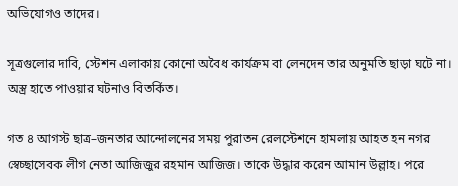অভিযোগও তাদের।

সূত্রগুলোর দাবি, স্টেশন এলাকায় কোনো অবৈধ কার্যক্রম বা লেনদেন তার অনুমতি ছাড়া ঘটে না। অস্ত্র হাতে পাওয়ার ঘটনাও বিতর্কিত।

গত ৪ আগস্ট ছাত্র–জনতার আন্দোলনের সময় পুরাতন রেলস্টেশনে হামলায় আহত হন নগর স্বেচ্ছাসেবক লীগ নেতা আজিজুর রহমান আজিজ। তাকে উদ্ধার করেন আমান উল্লাহ। পরে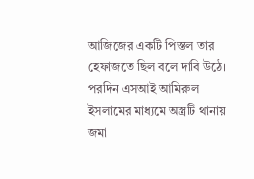আজিজের একটি পিস্তল তার হেফাজতে ছিল বলে দাবি উঠে। পরদিন এসআই আমিরুল ইসলামের মাধ্যমে অস্ত্রটি থানায় জমা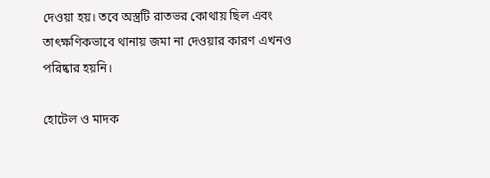দেওয়া হয়। তবে অস্ত্রটি রাতভর কোথায় ছিল এবং তাৎক্ষণিকভাবে থানায় জমা না দেওয়ার কারণ এখনও পরিষ্কার হয়নি।

হোটেল ও মাদক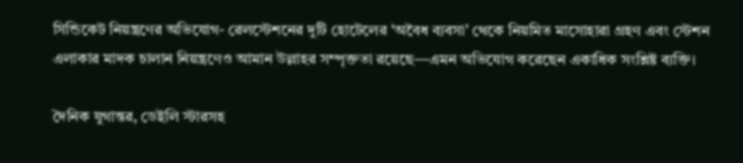সিন্ডিকেট নিয়ন্ত্রণের অভিযোগ- রেলস্টেশনের দুটি হোটেলের ‘অবৈধ ব্যবসা’ থেকে নিয়মিত মাসোহারা গ্রহণ এবং স্টেশন এলাকার মাদক চালান নিয়ন্ত্রণেও আমান উল্লাহর সম্পৃক্ততা রয়েছে—এমন অভিযোগ করেছেন একাধিক সংশ্লিষ্ট ব্যক্তি।

দৈনিক যুগান্তর, ডেইলি স্টারসহ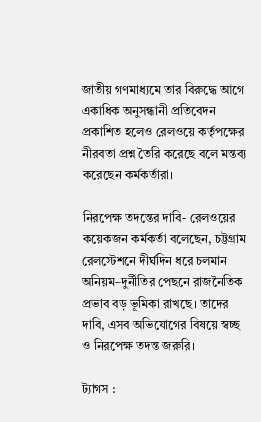জাতীয় গণমাধ্যমে তার বিরুদ্ধে আগে একাধিক অনুসন্ধানী প্রতিবেদন প্রকাশিত হলেও রেলওয়ে কর্তৃপক্ষের নীরবতা প্রশ্ন তৈরি করেছে বলে মন্তব্য করেছেন কর্মকর্তারা।

নিরপেক্ষ তদন্তের দাবি- রেলওয়ের কয়েকজন কর্মকর্তা বলেছেন, চট্টগ্রাম রেলস্টেশনে দীর্ঘদিন ধরে চলমান অনিয়ম–দুর্নীতির পেছনে রাজনৈতিক প্রভাব বড় ভূমিকা রাখছে। তাদের দাবি, এসব অভিযোগের বিষয়ে স্বচ্ছ ও নিরপেক্ষ তদন্ত জরুরি।

ট্যাগস :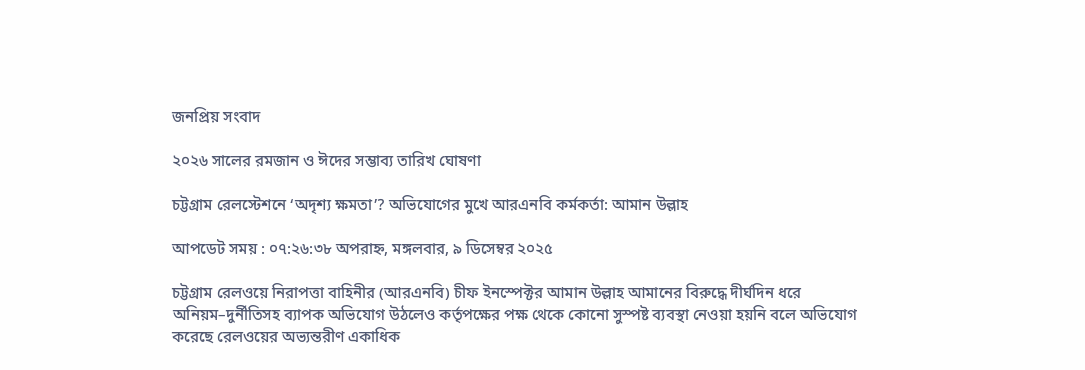জনপ্রিয় সংবাদ

২০২৬ সালের রমজান ও ঈদের সম্ভাব্য তারিখ ঘোষণা

চট্টগ্রাম রেলস্টেশনে ‘অদৃশ্য ক্ষমতা’? অভিযোগের মুখে আরএনবি কর্মকর্তা: আমান উল্লাহ

আপডেট সময় : ০৭:২৬:৩৮ অপরাহ্ন, মঙ্গলবার, ৯ ডিসেম্বর ২০২৫

চট্টগ্রাম রেলওয়ে নিরাপত্তা বাহিনীর (আরএনবি) চীফ ইনস্পেক্টর আমান উল্লাহ আমানের বিরুদ্ধে দীর্ঘদিন ধরে অনিয়ম–দুর্নীতিসহ ব্যাপক অভিযোগ উঠলেও কর্তৃপক্ষের পক্ষ থেকে কোনো সুস্পষ্ট ব্যবস্থা নেওয়া হয়নি বলে অভিযোগ করেছে রেলওয়ের অভ্যন্তরীণ একাধিক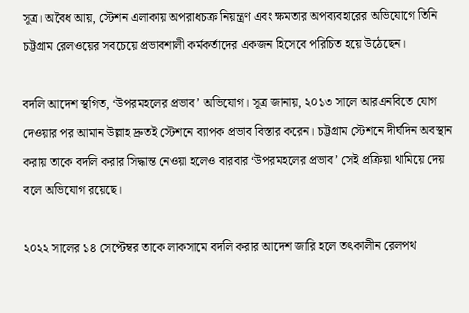সূত্র। অবৈধ আয়, স্টেশন এলাকায় অপরাধচক্র নিয়ন্ত্রণ এবং ক্ষমতার অপব্যবহারের অভিযোগে তিনি চট্টগ্রাম রেলওয়ের সবচেয়ে প্রভাবশালী কর্মকর্তাদের একজন হিসেবে পরিচিত হয়ে উঠেছেন।

বদলি আদেশ স্থগিত, ‘উপরমহলের প্রভাব’ অভিযোগ। সূত্র জানায়, ২০১৩ সালে আরএনবিতে যোগ দেওয়ার পর আমান উল্লাহ দ্রুতই স্টেশনে ব্যাপক প্রভাব বিস্তার করেন। চট্টগ্রাম স্টেশনে দীর্ঘদিন অবস্থান করায় তাকে বদলি করার সিদ্ধান্ত নেওয়া হলেও বারবার ‘উপরমহলের প্রভাব’ সেই প্রক্রিয়া থামিয়ে দেয় বলে অভিযোগ রয়েছে।

২০২২ সালের ১৪ সেপ্টেম্বর তাকে লাকসামে বদলি করার আদেশ জারি হলে তৎকালীন রেলপথ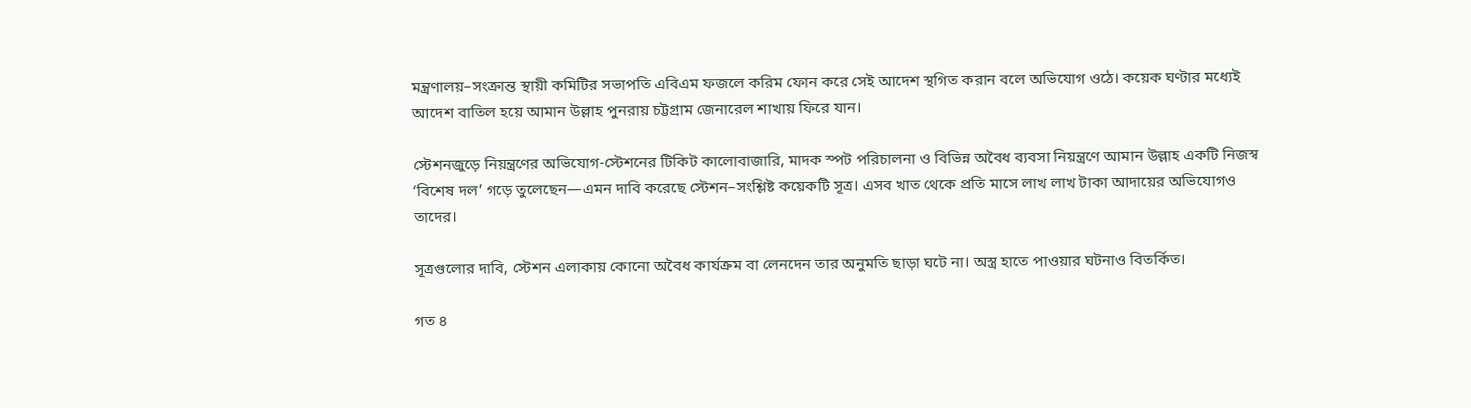মন্ত্রণালয়–সংক্রান্ত স্থায়ী কমিটির সভাপতি এবিএম ফজলে করিম ফোন করে সেই আদেশ স্থগিত করান বলে অভিযোগ ওঠে। কয়েক ঘণ্টার মধ্যেই আদেশ বাতিল হয়ে আমান উল্লাহ পুনরায় চট্টগ্রাম জেনারেল শাখায় ফিরে যান।

স্টেশনজুড়ে নিয়ন্ত্রণের অভিযোগ-স্টেশনের টিকিট কালোবাজারি, মাদক স্পট পরিচালনা ও বিভিন্ন অবৈধ ব্যবসা নিয়ন্ত্রণে আমান উল্লাহ একটি নিজস্ব ‘বিশেষ দল’ গড়ে তুলেছেন—এমন দাবি করেছে স্টেশন–সংশ্লিষ্ট কয়েকটি সূত্র। এসব খাত থেকে প্রতি মাসে লাখ লাখ টাকা আদায়ের অভিযোগও তাদের।

সূত্রগুলোর দাবি, স্টেশন এলাকায় কোনো অবৈধ কার্যক্রম বা লেনদেন তার অনুমতি ছাড়া ঘটে না। অস্ত্র হাতে পাওয়ার ঘটনাও বিতর্কিত।

গত ৪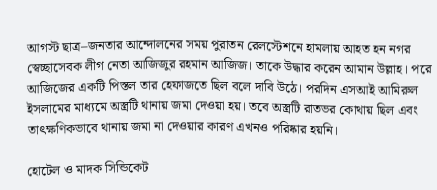আগস্ট ছাত্র–জনতার আন্দোলনের সময় পুরাতন রেলস্টেশনে হামলায় আহত হন নগর স্বেচ্ছাসেবক লীগ নেতা আজিজুর রহমান আজিজ। তাকে উদ্ধার করেন আমান উল্লাহ। পরে আজিজের একটি পিস্তল তার হেফাজতে ছিল বলে দাবি উঠে। পরদিন এসআই আমিরুল ইসলামের মাধ্যমে অস্ত্রটি থানায় জমা দেওয়া হয়। তবে অস্ত্রটি রাতভর কোথায় ছিল এবং তাৎক্ষণিকভাবে থানায় জমা না দেওয়ার কারণ এখনও পরিষ্কার হয়নি।

হোটেল ও মাদক সিন্ডিকেট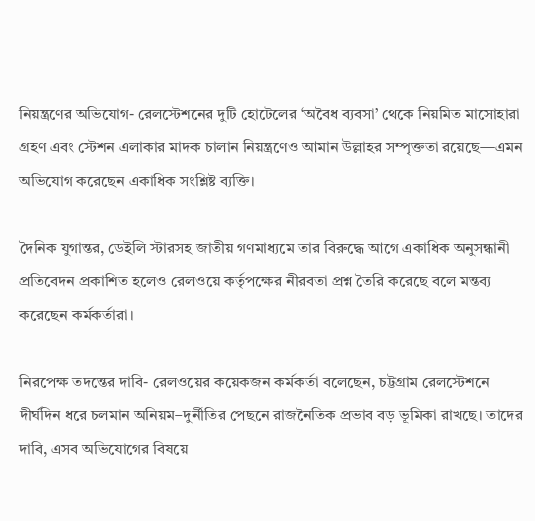নিয়ন্ত্রণের অভিযোগ- রেলস্টেশনের দুটি হোটেলের ‘অবৈধ ব্যবসা’ থেকে নিয়মিত মাসোহারা গ্রহণ এবং স্টেশন এলাকার মাদক চালান নিয়ন্ত্রণেও আমান উল্লাহর সম্পৃক্ততা রয়েছে—এমন অভিযোগ করেছেন একাধিক সংশ্লিষ্ট ব্যক্তি।

দৈনিক যুগান্তর, ডেইলি স্টারসহ জাতীয় গণমাধ্যমে তার বিরুদ্ধে আগে একাধিক অনুসন্ধানী প্রতিবেদন প্রকাশিত হলেও রেলওয়ে কর্তৃপক্ষের নীরবতা প্রশ্ন তৈরি করেছে বলে মন্তব্য করেছেন কর্মকর্তারা।

নিরপেক্ষ তদন্তের দাবি- রেলওয়ের কয়েকজন কর্মকর্তা বলেছেন, চট্টগ্রাম রেলস্টেশনে দীর্ঘদিন ধরে চলমান অনিয়ম–দুর্নীতির পেছনে রাজনৈতিক প্রভাব বড় ভূমিকা রাখছে। তাদের দাবি, এসব অভিযোগের বিষয়ে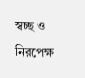স্বচ্ছ ও নিরপেক্ষ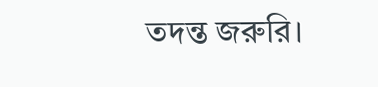তদন্ত জরুরি।